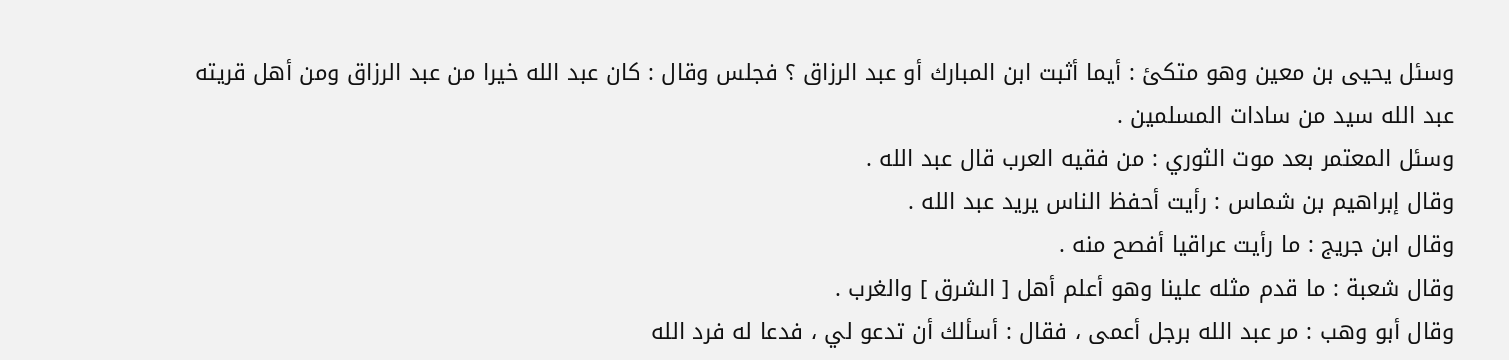وسئل يحيى بن معين وهو متكئ : أيما أثبت ابن المبارك أو عبد الرزاق ؟ فجلس وقال : كان عبد الله خيرا من عبد الرزاق ومن أهل قريته عبد الله سيد من سادات المسلمين .
وسئل المعتمر بعد موت الثوري : من فقيه العرب قال عبد الله .
وقال إبراهيم بن شماس : رأيت أحفظ الناس يريد عبد الله .
وقال ابن جريج : ما رأيت عراقيا أفصح منه .
وقال شعبة : ما قدم مثله علينا وهو أعلم أهل [ الشرق ] والغرب .
وقال أبو وهب : مر عبد الله برجل أعمى ، فقال : أسألك أن تدعو لي ، فدعا له فرد الله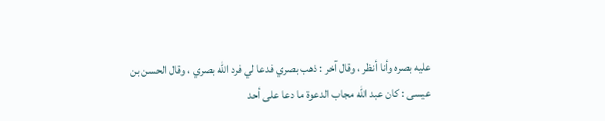عليه بصره وأنا أنظر ، وقال آخر : ذهب بصري فدعا لي فرد الله بصري ، وقال الحسن بن عيسى : كان عبد الله مجاب الدعوة ما دعا على أحد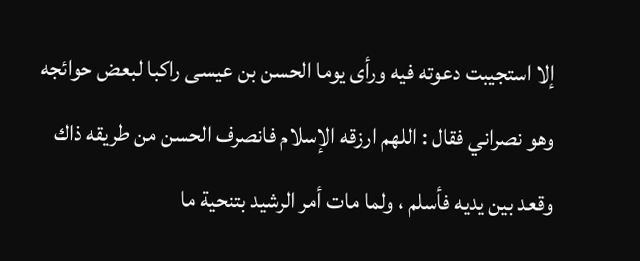إلا استجيبت دعوته فيه ورأى يوما الحسن بن عيسى راكبا لبعض حوائجه وهو نصراني فقال : اللهم ارزقه الإسلام فانصرف الحسن من طريقه ذاك وقعد بين يديه فأسلم ، ولما مات أمر الرشيد بتنحية ما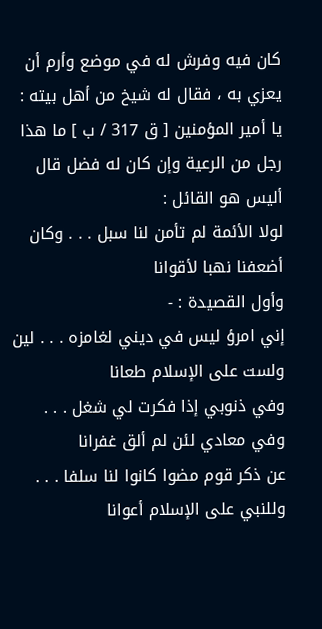كان فيه وفرش له في موضع وأرم أن يعزي به ، فقال له شيخ من أهل بيته : يا أمير المؤمنين [ ق 317 / ب ] ما هذا رجل من الرعية وإن كان له فضل قال أليس هو القائل :
لولا الأئمة لم تأمن لنا سبل . . . وكان أضعفنا نهبا لأقوانا
وأول القصيدة : -
إني امرؤ ليس في ديني لغامزه . . . لين ولست على الإسلام طعانا
وفي ذنوبي إذا فكرت لي شغل . . . وفي معادي لئن لم ألق غفرانا
عن ذكر قوم مضوا كانوا لنا سلفا . . . وللنبي على الإسلام أعوانا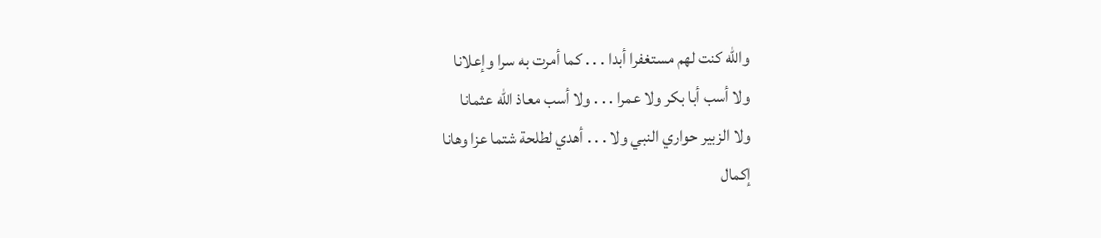والله كنت لهم مستغفرا أبدا . . . كما أمرت به سرا وإعلانا
ولا أسب أبا بكر ولا عمرا . . . ولا أسب معاذ الله عثمانا
ولا الزبير حواري النبي ولا . . . أهدي لطلحة شتما عزا وهانا
إكمال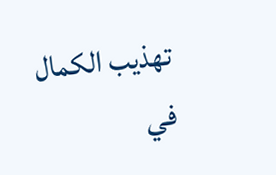تهذيب الكمال في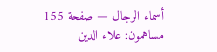أسماء الرجال — صفحة 155
مساهمون: علاء الدين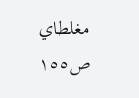مغلطاي
ص١٥٥